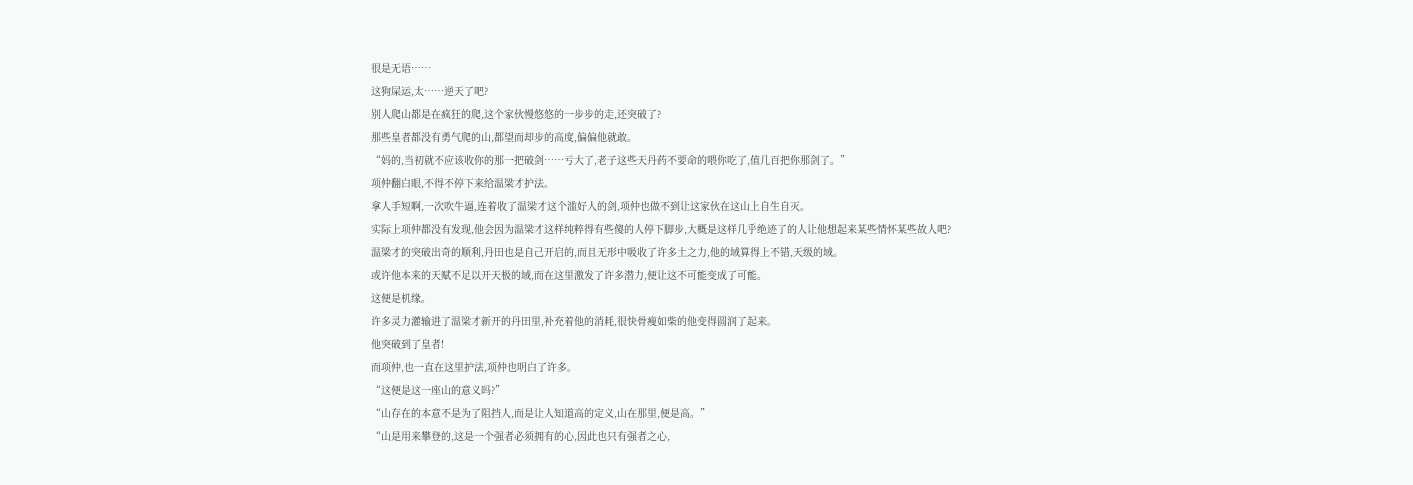很是无语……
这狗屎运,太……逆天了吧?
别人爬山都是在疯狂的爬,这个家伙慢悠悠的一步步的走,还突破了?
那些皇者都没有勇气爬的山,都望而却步的高度,偏偏他就敢。
“妈的,当初就不应该收你的那一把破剑……亏大了,老子这些天丹药不要命的喂你吃了,值几百把你那剑了。”
项仲翻白眼,不得不停下来给温梁才护法。
拿人手短啊,一次吹牛逼,连着收了温梁才这个滥好人的剑,项仲也做不到让这家伙在这山上自生自灭。
实际上项仲都没有发现,他会因为温梁才这样纯粹得有些傻的人停下脚步,大概是这样几乎绝迹了的人让他想起来某些情怀某些故人吧?
温梁才的突破出奇的顺利,丹田也是自己开启的,而且无形中吸收了许多土之力,他的域算得上不错,天级的域。
或许他本来的天赋不足以开天极的域,而在这里激发了许多潜力,便让这不可能变成了可能。
这便是机缘。
许多灵力灌输进了温梁才新开的丹田里,补充着他的消耗,很快骨瘦如柴的他变得圆润了起来。
他突破到了皇者!
而项仲,也一直在这里护法,项仲也明白了许多。
“这便是这一座山的意义吗?”
“山存在的本意不是为了阻挡人,而是让人知道高的定义,山在那里,便是高。”
“山是用来攀登的,这是一个强者必须拥有的心,因此也只有强者之心,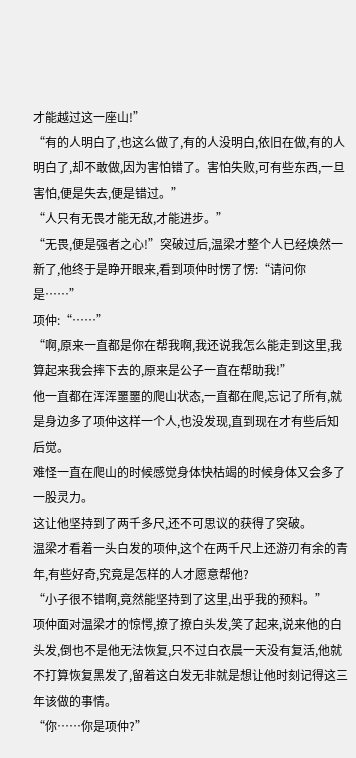才能越过这一座山!”
“有的人明白了,也这么做了,有的人没明白,依旧在做,有的人明白了,却不敢做,因为害怕错了。害怕失败,可有些东西,一旦害怕,便是失去,便是错过。”
“人只有无畏才能无敌,才能进步。”
“无畏,便是强者之心!”突破过后,温梁才整个人已经焕然一新了,他终于是睁开眼来,看到项仲时愣了愣:“请问你是……”
项仲:“……”
“啊,原来一直都是你在帮我啊,我还说我怎么能走到这里,我算起来我会摔下去的,原来是公子一直在帮助我!”
他一直都在浑浑噩噩的爬山状态,一直都在爬,忘记了所有,就是身边多了项仲这样一个人,也没发现,直到现在才有些后知后觉。
难怪一直在爬山的时候感觉身体快枯竭的时候身体又会多了一股灵力。
这让他坚持到了两千多尺,还不可思议的获得了突破。
温梁才看着一头白发的项仲,这个在两千尺上还游刃有余的青年,有些好奇,究竟是怎样的人才愿意帮他?
“小子很不错啊,竟然能坚持到了这里,出乎我的预料。”
项仲面对温梁才的惊愕,撩了撩白头发,笑了起来,说来他的白头发,倒也不是他无法恢复,只不过白衣晨一天没有复活,他就不打算恢复黑发了,留着这白发无非就是想让他时刻记得这三年该做的事情。
“你……你是项仲?”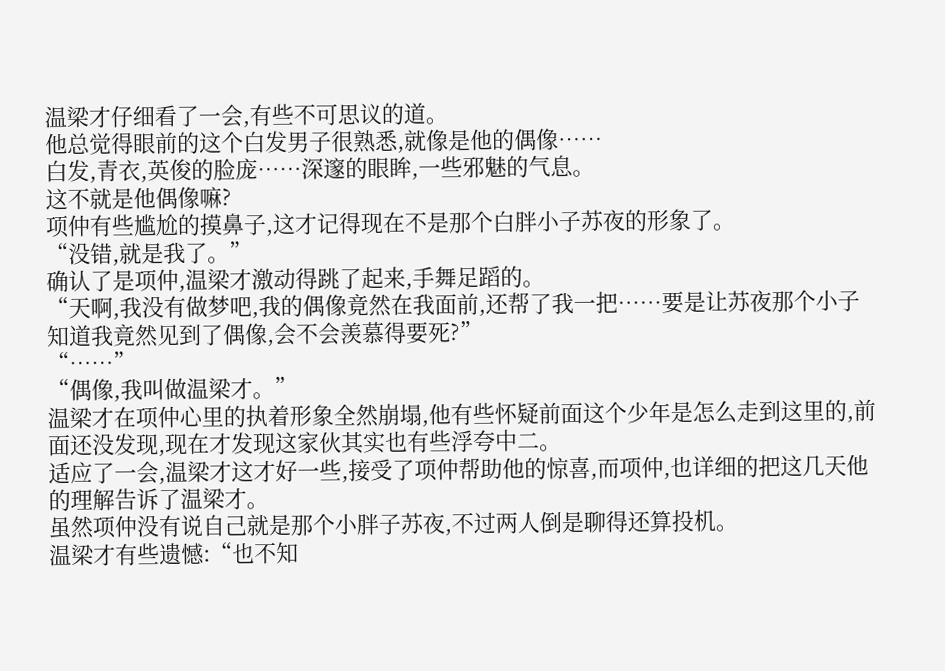温梁才仔细看了一会,有些不可思议的道。
他总觉得眼前的这个白发男子很熟悉,就像是他的偶像……
白发,青衣,英俊的脸庞……深邃的眼眸,一些邪魅的气息。
这不就是他偶像嘛?
项仲有些尴尬的摸鼻子,这才记得现在不是那个白胖小子苏夜的形象了。
“没错,就是我了。”
确认了是项仲,温梁才激动得跳了起来,手舞足蹈的。
“天啊,我没有做梦吧,我的偶像竟然在我面前,还帮了我一把……要是让苏夜那个小子知道我竟然见到了偶像,会不会羡慕得要死?”
“……”
“偶像,我叫做温梁才。”
温梁才在项仲心里的执着形象全然崩塌,他有些怀疑前面这个少年是怎么走到这里的,前面还没发现,现在才发现这家伙其实也有些浮夸中二。
适应了一会,温梁才这才好一些,接受了项仲帮助他的惊喜,而项仲,也详细的把这几天他的理解告诉了温梁才。
虽然项仲没有说自己就是那个小胖子苏夜,不过两人倒是聊得还算投机。
温梁才有些遗憾:“也不知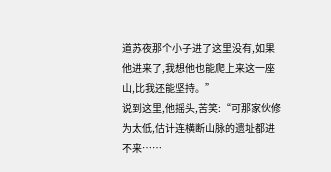道苏夜那个小子进了这里没有,如果他进来了,我想他也能爬上来这一座山,比我还能坚持。”
说到这里,他摇头,苦笑:“可那家伙修为太低,估计连横断山脉的遗址都进不来……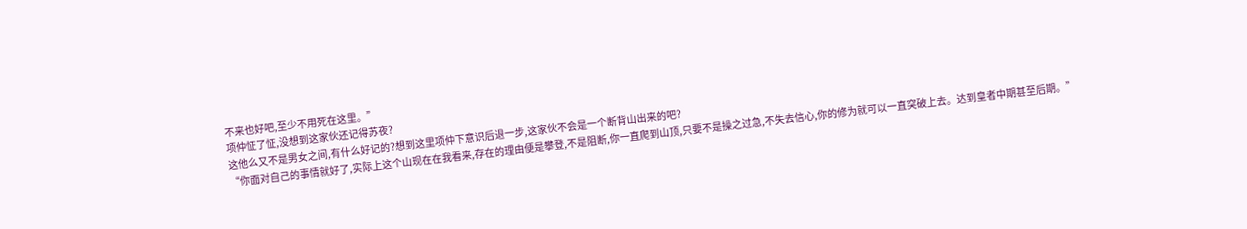不来也好吧,至少不用死在这里。”
项仲怔了怔,没想到这家伙还记得苏夜?
这他么又不是男女之间,有什么好记的?想到这里项仲下意识后退一步,这家伙不会是一个断背山出来的吧?
“你面对自己的事情就好了,实际上这个山现在在我看来,存在的理由便是攀登,不是阻断,你一直爬到山顶,只要不是操之过急,不失去信心,你的修为就可以一直突破上去。达到皇者中期甚至后期。”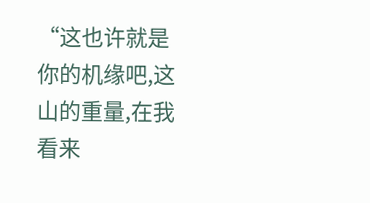“这也许就是你的机缘吧,这山的重量,在我看来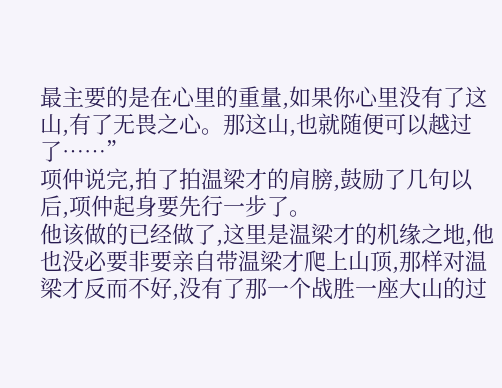最主要的是在心里的重量,如果你心里没有了这山,有了无畏之心。那这山,也就随便可以越过了……”
项仲说完,拍了拍温梁才的肩膀,鼓励了几句以后,项仲起身要先行一步了。
他该做的已经做了,这里是温梁才的机缘之地,他也没必要非要亲自带温梁才爬上山顶,那样对温梁才反而不好,没有了那一个战胜一座大山的过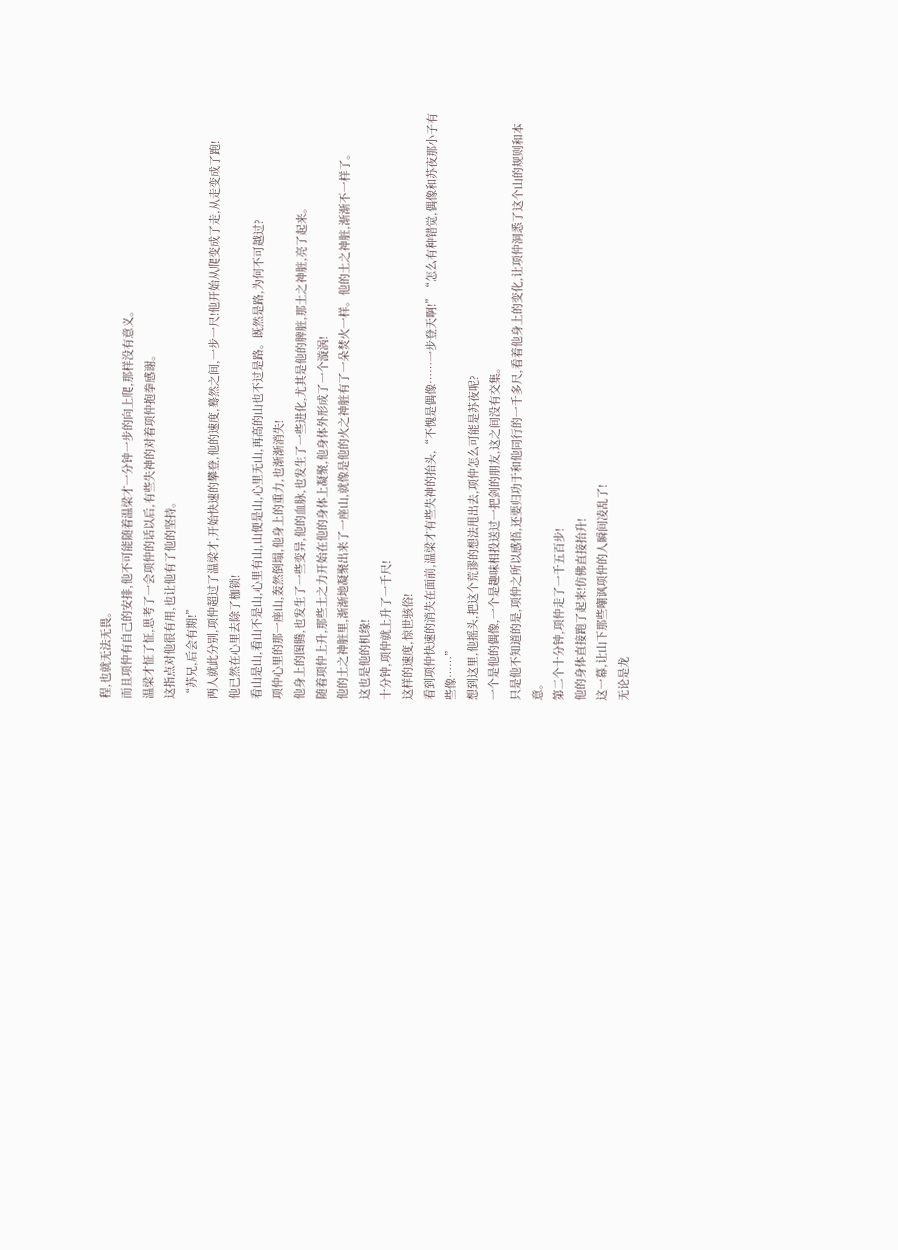程,也就无法无畏。
而且项仲有自己的安排,他不可能随着温梁才一分钟一步的向上爬,那样没有意义。
温梁才怔了怔,思考了一会项仲的话以后,有些失神的对着项仲抱拳感谢。
这指点对他很有用,也让他有了他的坚持。
“苏兄,后会有期!”
两人就此分别,项仲超过了温梁才,开始快速的攀登,他的速度,蓦然之间,一步一尺!他开始从爬变成了走,从走变成了跑!
他已然在心里去除了枷锁!
看山是山,看山不是山,心里有山,山便是山,心里无山,再高的山也不过是路。既然是路,为何不可越过?
项仲心里的那一座山,轰然倒塌,他身上的重力,也渐渐消失!
他身上的图腾,也发生了一些变异,他的血脉,也发生了一些进化,尤其是他的脾脏,那土之神脏,亮了起来。
随着项仲上升,那些土之力开始在他的身体上凝聚,他身体外形成了一个漩涡!
他的土之神脏里,渐渐地凝聚出来了一座山,就像是他的火之神脏有了一朵焚火一样。他的土之神脏,渐渐不一样了。
这也是他的机缘!
十分钟,项仲就上升了一千尺!
这样的速度,惊世骇俗!
看到项仲快速的消失在面前,温梁才有些失神的抬头,“不愧是偶像……一步登天啊!”“怎么有种错觉,偶像和苏夜那小子有些像……”
想到这里,他摇头,把这个荒谬的想法甩出去,项仲怎么可能是苏夜呢?
一个是他的偶像,一个是趣味相投送过一把剑的朋友,这之间没有交集。
只是他不知道的是,项仲之所以感悟,还要归功于和他同行的一千多尺,看着他身上的变化,让项仲洞悉了这个山的规则和本意。
第二个十分钟,项仲走了一千五百步!
他的身体直接跑了起来!仿佛直接抬升!
这一幕,让山下那些嘲讽项仲的人瞬间凌乱了!
无论是龙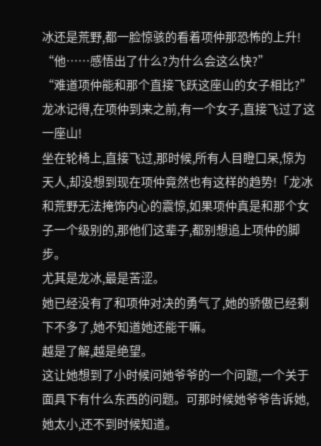冰还是荒野,都一脸惊骇的看着项仲那恐怖的上升!
“他……感悟出了什么?为什么会这么快?”
“难道项仲能和那个直接飞跃这座山的女子相比?”
龙冰记得,在项仲到来之前,有一个女子,直接飞过了这一座山!
坐在轮椅上,直接飞过,那时候,所有人目瞪口呆,惊为天人,却没想到现在项仲竟然也有这样的趋势!「龙冰和荒野无法掩饰内心的震惊,如果项仲真是和那个女子一个级别的,那他们这辈子,都别想追上项仲的脚步。
尤其是龙冰,最是苦涩。
她已经没有了和项仲对决的勇气了,她的骄傲已经剩下不多了,她不知道她还能干嘛。
越是了解,越是绝望。
这让她想到了小时候问她爷爷的一个问题,一个关于面具下有什么东西的问题。可那时候她爷爷告诉她,她太小,还不到时候知道。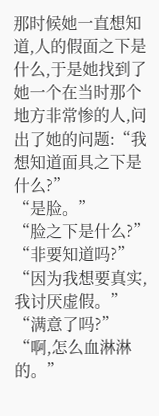那时候她一直想知道,人的假面之下是什么,于是她找到了她一个在当时那个地方非常惨的人,问出了她的问题:“我想知道面具之下是什么?”
“是脸。”
“脸之下是什么?”
“非要知道吗?”
“因为我想要真实,我讨厌虚假。”
“满意了吗?”
“啊,怎么血淋淋的。”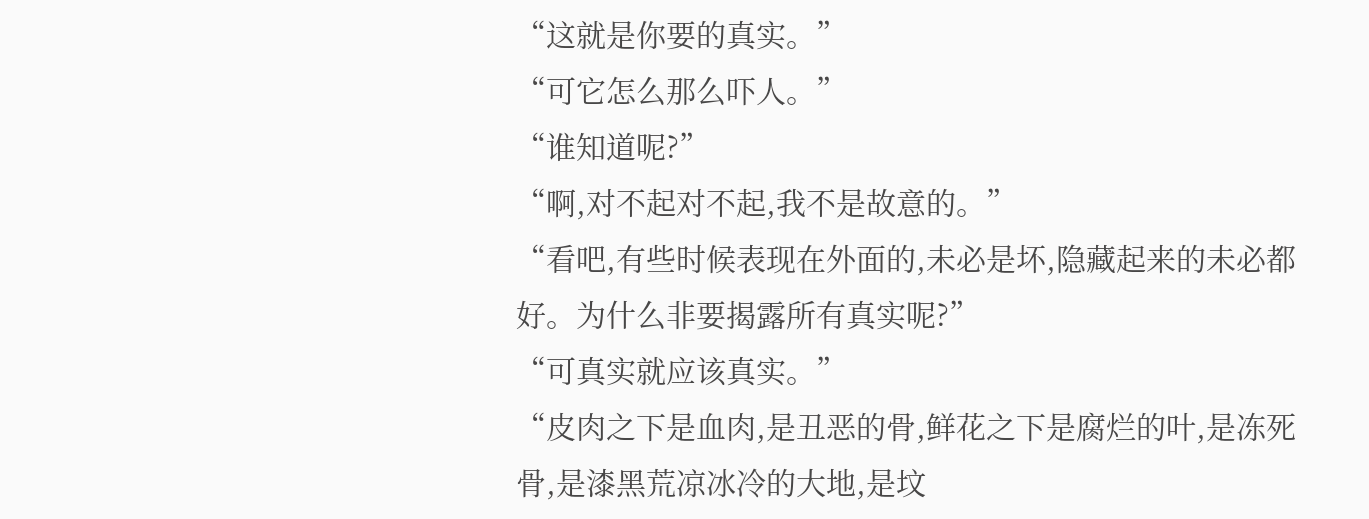“这就是你要的真实。”
“可它怎么那么吓人。”
“谁知道呢?”
“啊,对不起对不起,我不是故意的。”
“看吧,有些时候表现在外面的,未必是坏,隐藏起来的未必都好。为什么非要揭露所有真实呢?”
“可真实就应该真实。”
“皮肉之下是血肉,是丑恶的骨,鲜花之下是腐烂的叶,是冻死骨,是漆黑荒凉冰冷的大地,是坟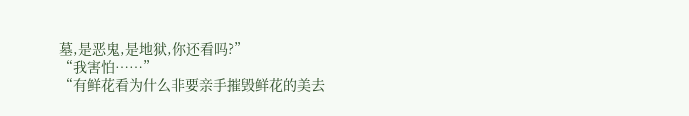墓,是恶鬼,是地狱,你还看吗?”
“我害怕……”
“有鲜花看为什么非要亲手摧毁鲜花的美去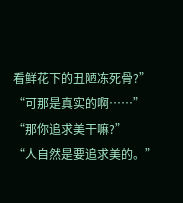看鲜花下的丑陋冻死骨?”
“可那是真实的啊……”
“那你追求美干嘛?”
“人自然是要追求美的。”